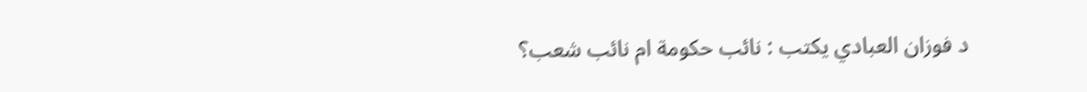د فوزان العبادي يكتب : نائب حكومة ام نائب شعب؟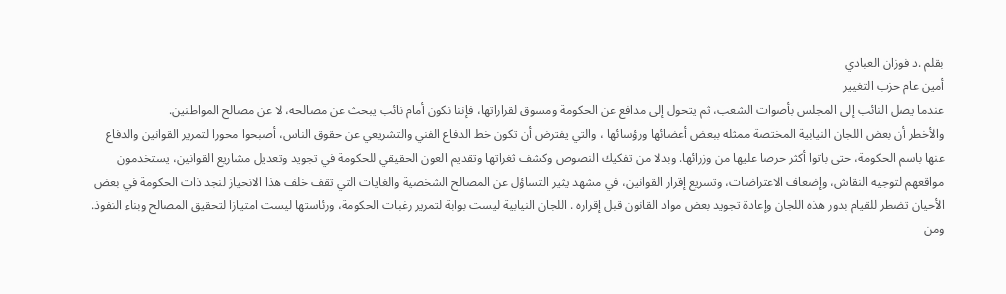بقلم .د فوزان العبادي
أمين عام حزب التغيير
عندما يصل النائب إلى المجلس بأصوات الشعب، ثم يتحول إلى مدافع عن الحكومة ومسوق لقراراتها، فإننا نكون أمام نائب يبحث عن مصالحه، لا عن مصالح المواطنين.
والأخطر أن بعض اللجان النيابية المختصة ممثله ببعض أعضائها ورؤسائها ، والتي يفترض أن تكون خط الدفاع الفني والتشريعي عن حقوق الناس، أصبحوا محورا لتمرير القوانين والدفاع عنها باسم الحكومة، حتى باتوا أكثر حرصا عليها من وزرائها. وبدلا من تفكيك النصوص وكشف ثغراتها وتقديم العون الحقيقي للحكومة في تجويد وتعديل مشاريع القوانين، يستخدمون مواقعهم لتوجيه النقاش، وإضعاف الاعتراضات، وتسريع إقرار القوانين، في مشهد يثير التساؤل عن المصالح الشخصية والغايات التي تقف خلف هذا الانحياز لنجد ذات الحكومة في بعض الأحيان تضطر للقيام بدور هذه اللجان وإعادة تجويد بعض مواد القانون قبل إقراره . اللجان النيابية ليست بوابة لتمرير رغبات الحكومة، ورئاستها ليست امتيازا لتحقيق المصالح وبناء النفوذ. ومن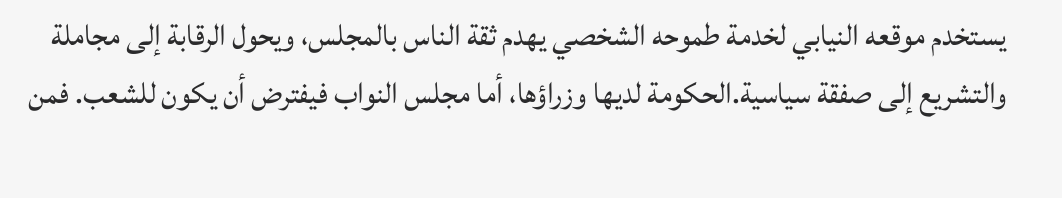يستخدم موقعه النيابي لخدمة طموحه الشخصي يهدم ثقة الناس بالمجلس، ويحول الرقابة إلى مجاملة والتشريع إلى صفقة سياسية.الحكومة لديها وزراؤها، أما مجلس النواب فيفترض أن يكون للشعب. فمن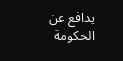يدافع عن الحكومة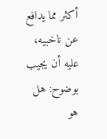أكثر مما يدافع عن ناخبيه، عليه أن يجيب بوضوح: هل هو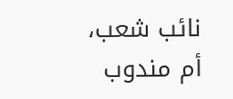نائب شعب، أم مندوب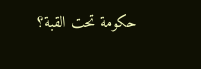حكومة تحت القبة؟